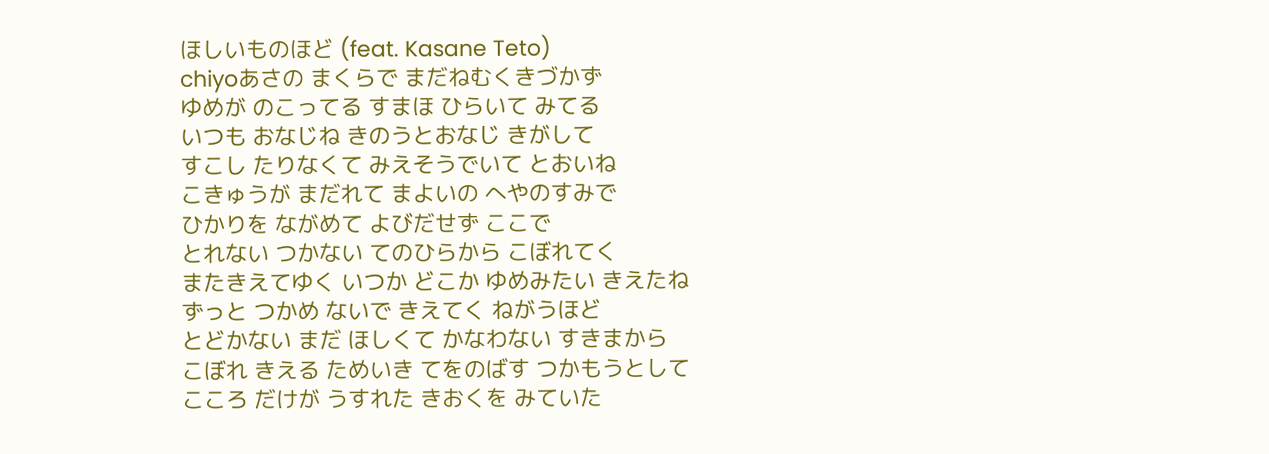ほしいものほど (feat. Kasane Teto)
chiyoあさの まくらで まだねむくきづかず
ゆめが のこってる すまほ ひらいて みてる
いつも おなじね きのうとおなじ きがして
すこし たりなくて みえそうでいて とおいね
こきゅうが まだれて まよいの へやのすみで
ひかりを ながめて よびだせず ここで
とれない つかない てのひらから こぼれてく
またきえてゆく いつか どこか ゆめみたい きえたね
ずっと つかめ ないで きえてく ねがうほど
とどかない まだ ほしくて かなわない すきまから
こぼれ きえる ためいき てをのばす つかもうとして
こころ だけが うすれた きおくを みていた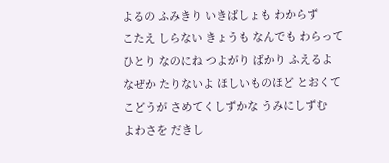よるの ふみきり いきばしょも わからず
こたえ しらない きょうも なんでも わらって
ひとり なのにね つよがり ばかり ふえるよ
なぜか たりないよ ほしいものほど とおくて
こどうが さめてくしずかな うみにしずむ
よわさを だきし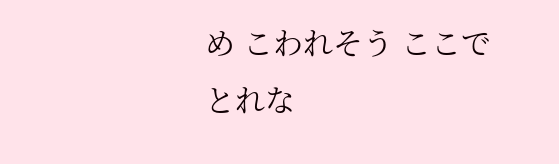め こわれそう ここで
とれな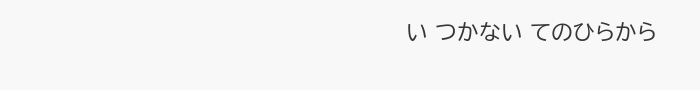い つかない てのひらから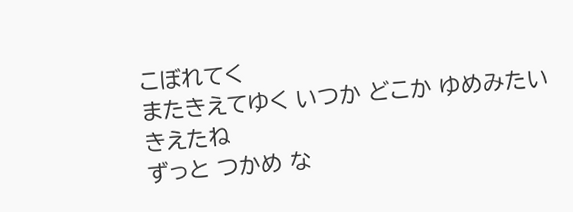こぼれてく
またきえてゆく いつか どこか ゆめみたい きえたね
ずっと つかめ な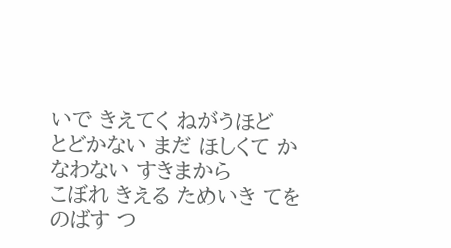いで きえてく ねがうほど
とどかない まだ ほしくて かなわない すきまから
こぼれ きえる ためいき てをのばす つ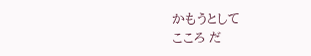かもうとして
こころ だ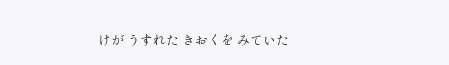けが うすれた きおくを みていた